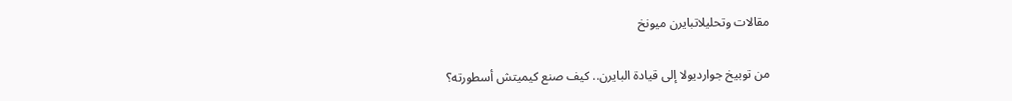مقالات وتحليلاتبايرن ميونخ

من توبيخ جوارديولا إلى قيادة البايرن.. كيف صنع كيميتش أسطورته؟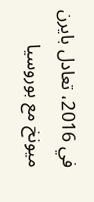في 2016، تعادل بايرن ميونخ مع بوروسيا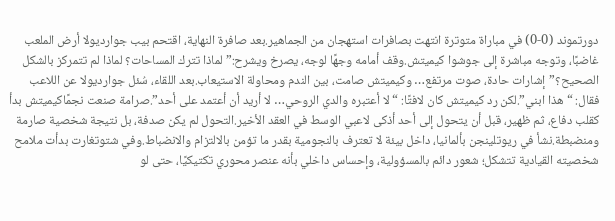دورتموند (0-0) في مباراة متوترة انتهت بصافرات استهجان من الجماهير.بعد صافرة النهاية، اقتحم بيب جوارديولا أرض الملعب غاضبًا، وتوجه مباشرة إلى جوشوا كيميتش.وقف أمامه وجهًا لوجه، يصرخ ويشرح:”لماذا تترك المساحات؟ لماذا لم تتمركز بالشكل الصحيح؟”إشارات حادة، صوت مرتفع… وكيميتش صامت، بين الندم ومحاولة الاستيعاب.بعد اللقاء، سُئل جوارديولا عن اللاعب فقال: “هذا ابني”.لكن رد كيميتش كان لافتًا: “لا أعتبره والدي الروحي… لا أريد أن أعتمد على أحد”.صرامة صنعت نجمًاكيميتش بدأ كقلب دفاع، ثم ظهير، قبل أن يتحول إلى أحد أذكى لاعبي الوسط في العقد الأخير.التحول لم يكن صدفة، بل نتيجة شخصية صارمة ومنضبطة.نشأ في ريوتلينجن بألمانيا، داخل بيئة لا تعترف بالنجومية بقدر ما تؤمن بالالتزام والانضباط.وفي شتوتغارت بدأت ملامح شخصيته القيادية تتشكل؛ شعور دائم بالمسؤولية، وإحساس داخلي بأنه عنصر محوري تكتيكيًا، حتى لو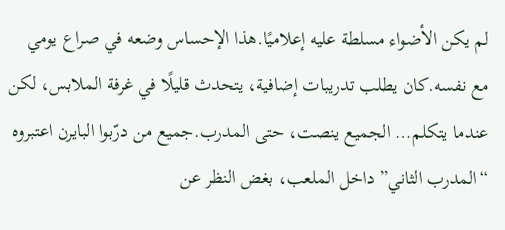لم يكن الأضواء مسلطة عليه إعلاميًا.هذا الإحساس وضعه في صراع يومي مع نفسه.كان يطلب تدريبات إضافية، يتحدث قليلًا في غرفة الملابس، لكن عندما يتكلم… الجميع ينصت، حتى المدرب.جميع من درّبوا البايرن اعتبروه “المدرب الثاني” داخل الملعب، بغض النظر عن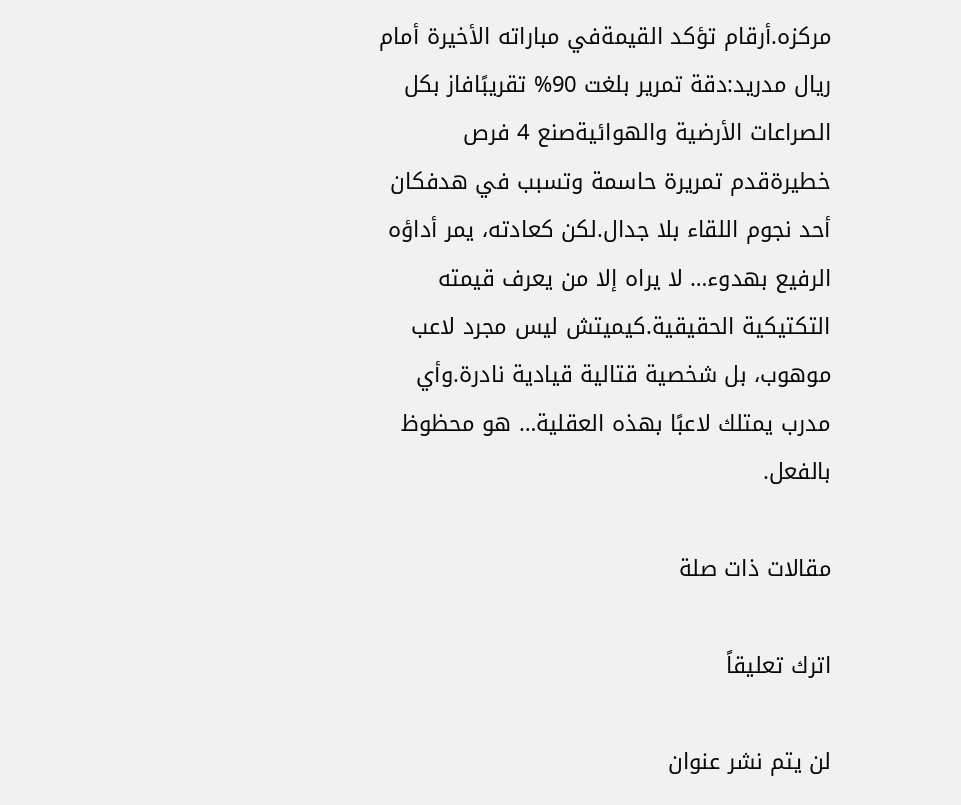مركزه.أرقام تؤكد القيمةفي مباراته الأخيرة أمام ريال مدريد:دقة تمرير بلغت 90% تقريبًافاز بكل الصراعات الأرضية والهوائيةصنع 4 فرص خطيرةقدم تمريرة حاسمة وتسبب في هدفكان أحد نجوم اللقاء بلا جدال.لكن كعادته، يمر أداؤه الرفيع بهدوء… لا يراه إلا من يعرف قيمته التكتيكية الحقيقية.كيميتش ليس مجرد لاعب موهوب، بل شخصية قتالية قيادية نادرة.وأي مدرب يمتلك لاعبًا بهذه العقلية… هو محظوظ بالفعل.

مقالات ذات صلة

اترك تعليقاً

لن يتم نشر عنوان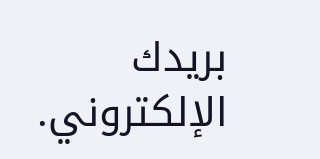بريدك الإلكتروني.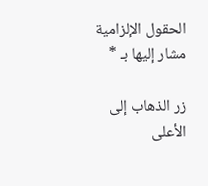الحقول الإلزامية مشار إليها بـ *

زر الذهاب إلى الأعلى